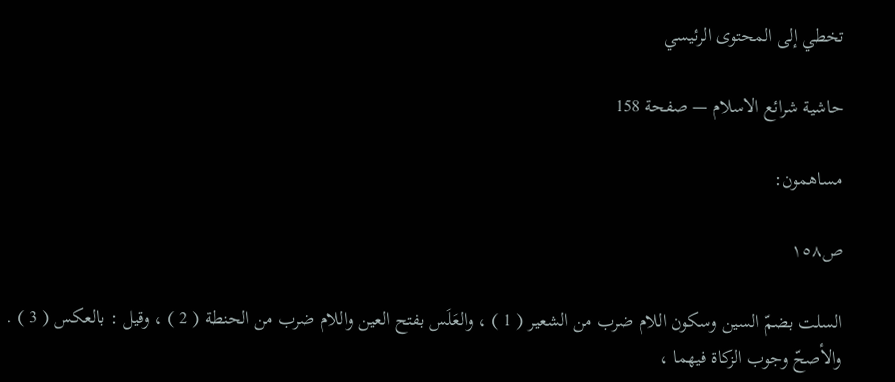تخطي إلى المحتوى الرئيسي

حاشية شرائع الاسلام — صفحة 158

مساهمون:

ص١٥٨

السلت بضمّ السين وسكون اللام ضرب من الشعير ( 1 ) ، والعَلَس بفتح العين واللام ضرب من الحنطة ( 2 ) ، وقيل : بالعكس ( 3 ) . والأصحّ وجوب الزكاة فيهما ،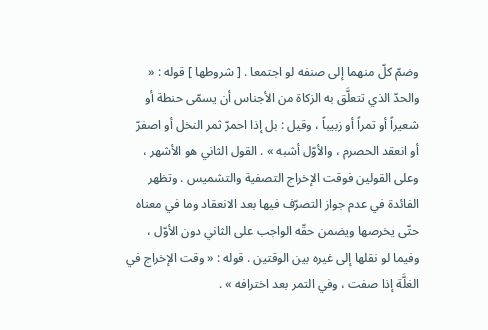وضمّ كلّ منهما إلى صنفه لو اجتمعا . [ شروطها ] قوله : « والحدّ الذي تتعلَّق به الزكاة من الأجناس أن يسمّى حنطة أو شعيراً أو تمراً أو زبيباً ، وقيل : بل إذا احمرّ ثمر النخل أو اصفرّ أو انعقد الحصرم ، والأوّل أشبه » . القول الثاني هو الأشهر ، وعلى القولين فوقت الإخراج التصفية والتشميس . وتظهر الفائدة في عدم جواز التصرّف فيها بعد الانعقاد وما في معناه حتّى يخرصها ويضمن حقّه الواجب على الثاني دون الأوّل ، وفيما لو نقلها إلى غيره بين الوقتين . قوله : « وقت الإخراج في الغلَّة إذا صفت ، وفي التمر بعد اخترافه » .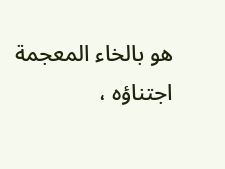هو بالخاء المعجمة اجتناؤه ،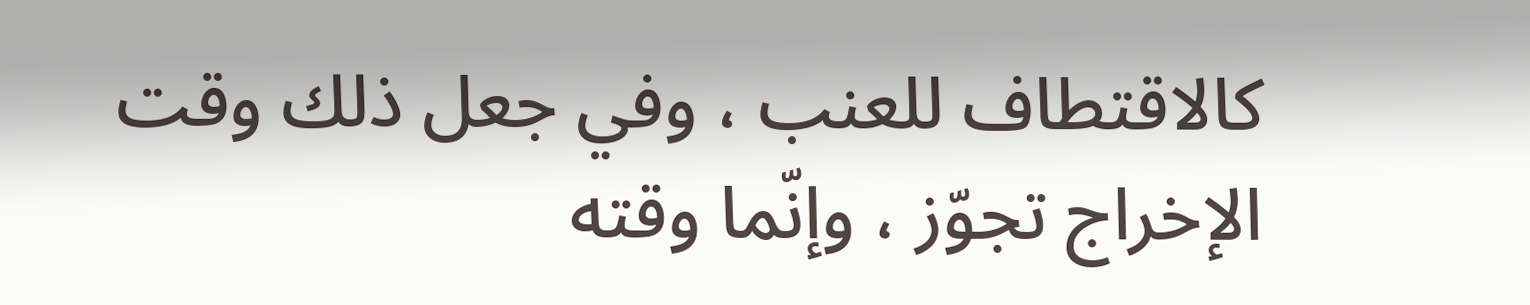كالاقتطاف للعنب ، وفي جعل ذلك وقت الإخراج تجوّز ، وإنّما وقته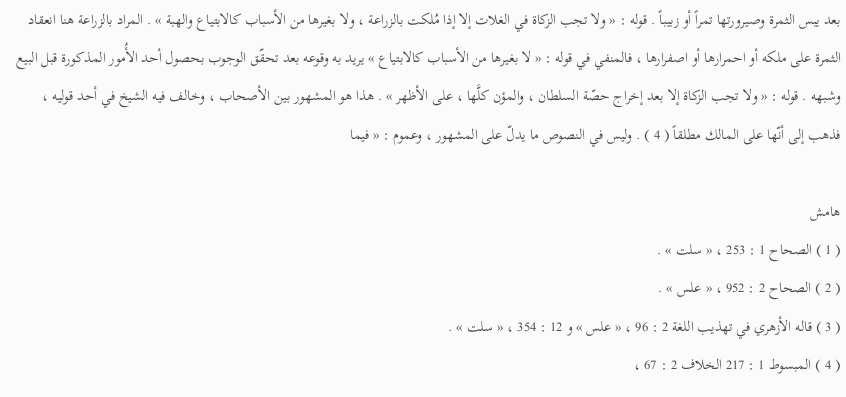بعد يبس الثمرة وصيرورتها تمراً أو زبيباً . قوله : « ولا تجب الزكاة في الغلات إلا إذا مُلكت بالزراعة ، ولا بغيرها من الأسباب كالابتياع والهبة » . المراد بالزراعة هنا انعقاد الثمرة على ملكه أو احمرارها أو اصفرارها ، فالمنفي في قوله : « لا بغيرها من الأسباب كالابتياع » يريد به وقوعه بعد تحقّق الوجوب بحصول أحد الأُمور المذكورة قبل البيع وشبهه . قوله : « ولا تجب الزكاة إلا بعد إخراج حصّة السلطان ، والمؤن كلَّها ، على الأظهر » . هذا هو المشهور بين الأصحاب ، وخالف فيه الشيخ في أحد قوليه ، فذهب إلى أنّها على المالك مطلقاً ( 4 ) . وليس في النصوص ما يدلّ على المشهور ، وعموم : « فيما

هامش
( 1 ) الصحاح 1 : 253 ، « سلت » .
( 2 ) الصحاح 2 : 952 ، « علس » .
( 3 ) قاله الأزهري في تهذيب اللغة 2 : 96 ، « علس » و 12 : 354 ، « سلت » .
( 4 ) المبسوط 1 : 217 الخلاف 2 : 67 ،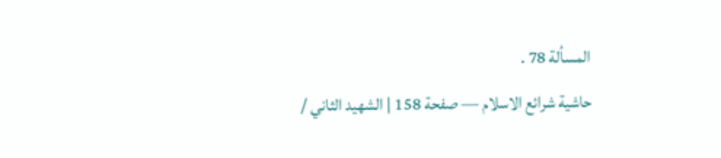المسألة 78 .
حاشية شرائع الاسلام — صفحة 158 | الشهيد الثاني /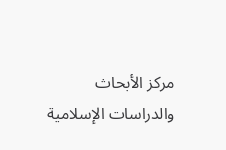مركز الأبحاث والدراسات الإسلامية